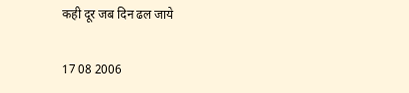कही दूर जब दिन ढल जाये

17 08 2006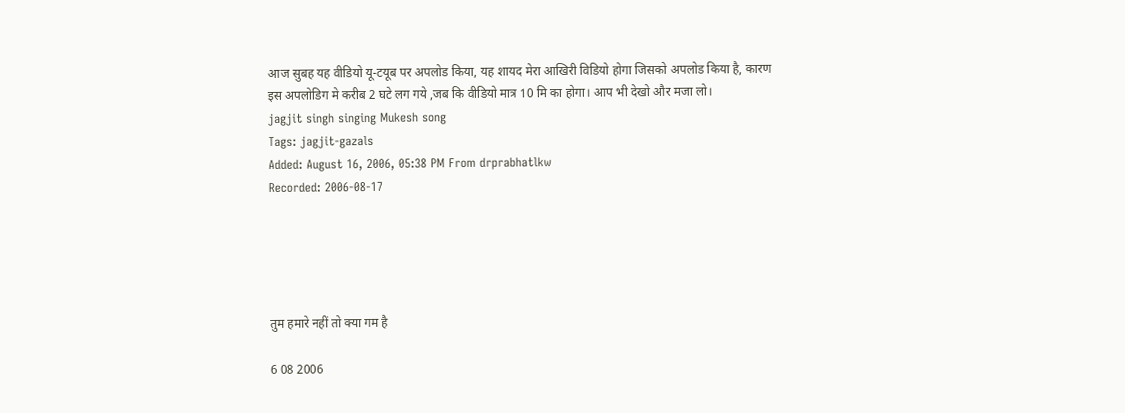आज सुबह यह वीडियो यू-टयूब पर अपलोड किया, यह शायद मेरा आखिरी विडियो होगा जिसको अपलोड किया है, कारण इस अपलोडिग मे करीब 2 घटे लग गये ,जब कि वीडियो मात्र 10 मि का होगा। आप भी देखो और मजा लो।
jagjit singh singing Mukesh song
Tags: jagjit-gazals
Added: August 16, 2006, 05:38 PM From drprabhatlkw
Recorded: 2006-08-17





तुम हमारे नहीं तो क्या गम है

6 08 2006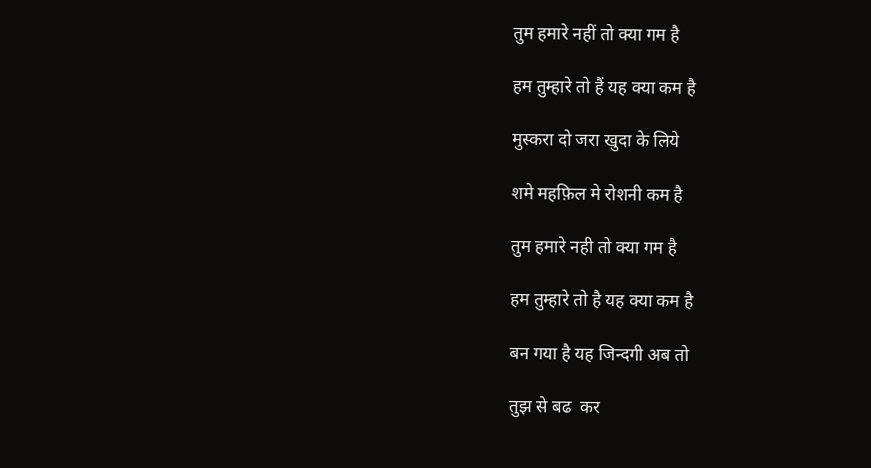तुम हमारे नहीं तो क्या गम है

हम तुम्हारे तो हैं यह क्या कम है

मुस्करा दो जरा खुदा के लिये

शमे महफ़िल मे रोशनी कम है

तुम हमारे नही तो क्या गम है

हम तुम्हारे तो है यह क्या कम है

बन गया है यह जिन्दगी अब तो

तुझ से बढ  कर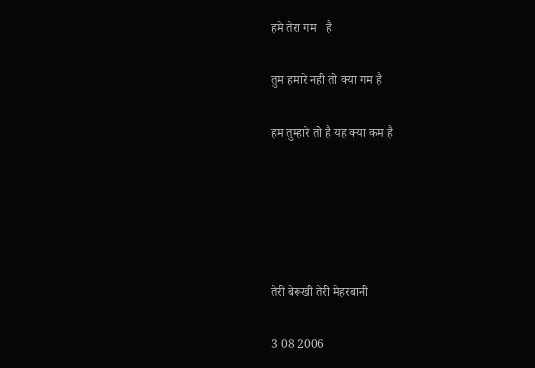हमे तेरा गम   है

तुम हमारे नही तो क्या गम है

हम तुम्हारे तो है यह क्या कम है





तेरी बेरूखी तेरी मेहरबानी

3 08 2006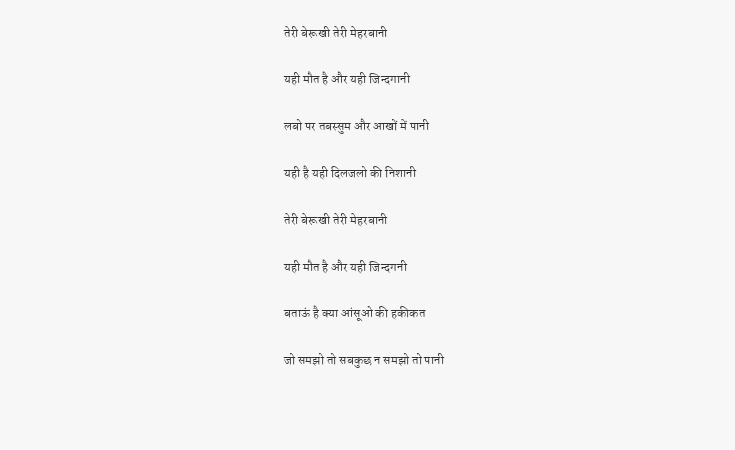तेरी बेरूखी तेरी मेहरबानी

यही मौत है और यही जिन्दगानी

लबो पर तबस्सुम और आखों में पानी

यही है यही दिलजलो की निशानी

तेरी बेरूखी तेरी मेहरबानी

यही मौत है और यही जिन्दगनी

बताऊं है क्या आंसूओ की हकीकत

जो समझो तो सबकुछ न समझो तो पानी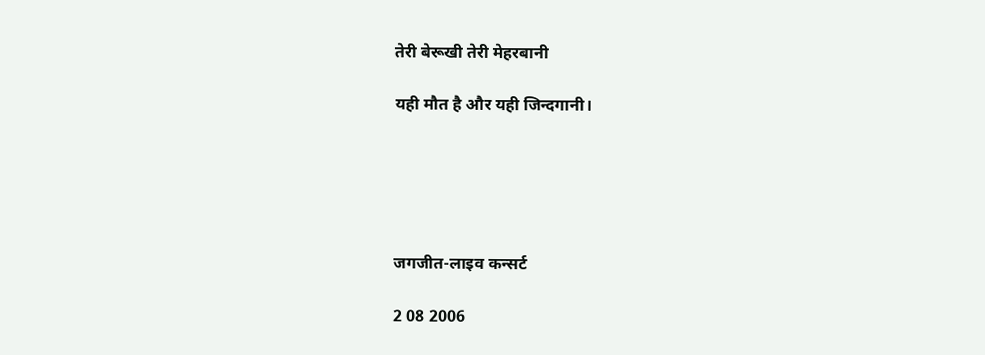तेरी बेरूखी तेरी मेहरबानी

यही मौत है और यही जिन्दगानी।





जगजीत-लाइव कन्सर्ट

2 08 2006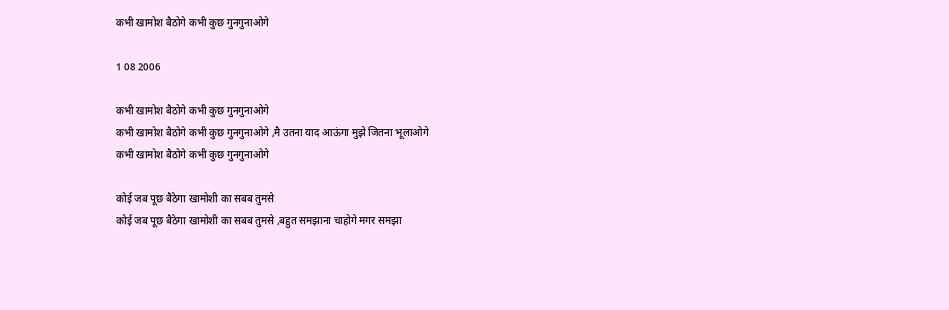कभी खामोश बैठोगे कभी कुछ गुनगुनाओगे

1 08 2006

कभी खामोश बैठोगे कभी कुछ गुनगुनाओगे
कभी खामोश बैठोगे कभी कुछ गुनगुनाओगे ,मै उतना याद आऊंगा मुझे जितना भूलाओगे
कभी खामोश बैठोगे कभी कुछ गुनगुनाओगे

कोई जब पूछ बैठेगा खामोशी का सबब तुमसे
कोई जब पूछ बैठेगा खामोशी का सबब तुमसे ,बहुत समझाना चाहोगे मगर समझा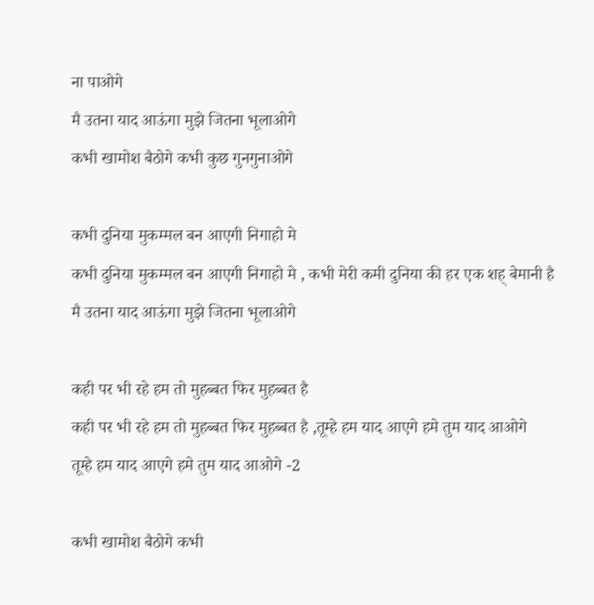ना पाओगे
मै उतना याद आऊंगा मुझे जितना भूलाओगे
कभी खामोश बैठोगे कभी कुछ गुनगुनाओगे

कभी दुनिया मुकम्मल बन आएगी निगाहो मे
कभी दुनिया मुकम्मल बन आएगी निगाहो मे , कभी मेरी कमी दुनिया की हर एक शह् बेमानी है
मै उतना याद आऊंगा मुझे जितना भूलाओगे

कही पर भी रहे हम तो मुहब्बत फिर मुहब्बत है
कही पर भी रहे हम तो मुहब्बत फिर मुहब्बत है ,तूम्हे हम याद आएगे हमे तुम याद आओगे
तूम्हे हम याद आएगे हमे तुम याद आओगे -2

कभी खामोश बैठोगे कभी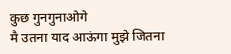कुछ गुनगुनाओगे
मै उतना याद आऊंगा मुझे जितना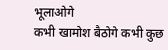भूलाओगे
कभी खामोश बैठोगे कभी कुछ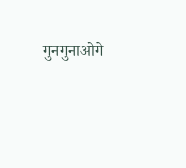गुनगुनाओगे